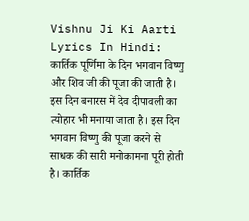Vishnu Ji Ki Aarti Lyrics In Hindi: कार्तिक पूर्णिमा के दिन भगवान विष्णु और शिव जी की पूजा की जाती है। इस दिन बनारस में देव दीपावली का त्योहार भी मनाया जाता है। इस दिन भगवान विष्णु की पूजा करने से साधक की सारी मनोकामना पूरी होती है। कार्तिक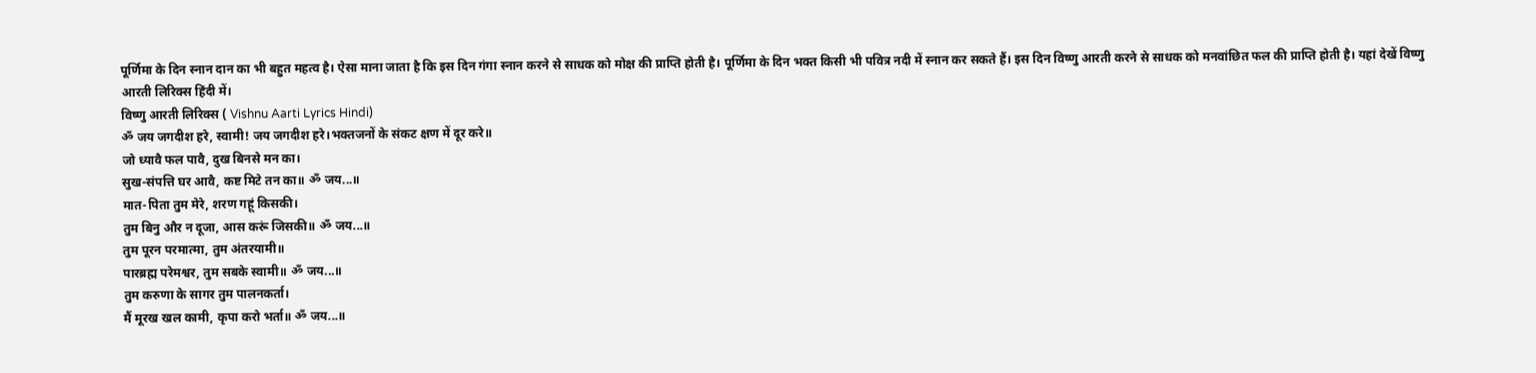पूर्णिमा के दिन स्नान दान का भी बहुत महत्व है। ऐसा माना जाता है कि इस दिन गंगा स्नान करने से साधक को मोक्ष की प्राप्ति होती है। पूर्णिमा के दिन भक्त किसी भी पवित्र नदी में स्नान कर सकते हैं। इस दिन विष्णु आरती करने से साधक को मनवांछित फल की प्राप्ति होती है। यहां देखें विष्णु आरती लिरिक्स हिंदी में।
विष्णु आरती लिरिक्स ( Vishnu Aarti Lyrics Hindi)
ॐ जय जगदीश हरे, स्वामी! जय जगदीश हरे।भक्तजनों के संकट क्षण में दूर करे॥
जो ध्यावै फल पावै, दुख बिनसे मन का।
सुख-संपत्ति घर आवै, कष्ट मिटे तन का॥ ॐ जय...॥
मात-पिता तुम मेरे, शरण गहूं किसकी।
तुम बिनु और न दूजा, आस करूं जिसकी॥ ॐ जय...॥
तुम पूरन परमात्मा, तुम अंतरयामी॥
पारब्रह्म परेमश्वर, तुम सबके स्वामी॥ ॐ जय...॥
तुम करुणा के सागर तुम पालनकर्ता।
मैं मूरख खल कामी, कृपा करो भर्ता॥ ॐ जय...॥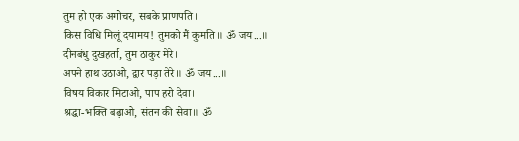तुम हो एक अगोचर, सबके प्राणपति।
किस विधि मिलूं दयामय! तुमको मैं कुमति॥ ॐ जय...॥
दीनबंधु दुखहर्ता, तुम ठाकुर मेरे।
अपने हाथ उठाओ, द्वार पड़ा तेरे॥ ॐ जय...॥
विषय विकार मिटाओ, पाप हरो देवा।
श्रद्धा-भक्ति बढ़ाओ, संतन की सेवा॥ ॐ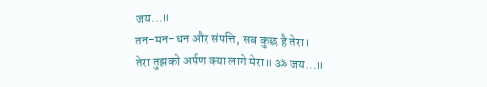जय...॥
तन-मन-धन और संपत्ति, सब कुछ है तेरा।
तेरा तुझको अर्पण क्या लागे मेरा॥ ॐ जय...॥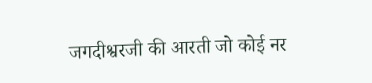जगदीश्वरजी की आरती जो कोई नर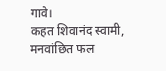गावे।
कहत शिवानंद स्वामी, मनवांछित फल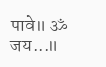पावे॥ ॐ जय...॥